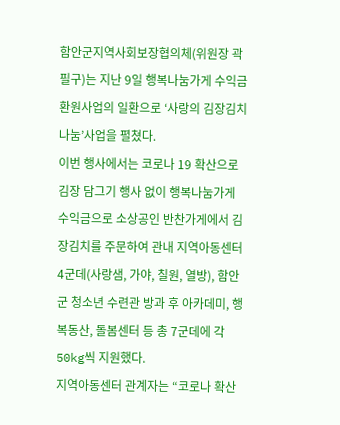함안군지역사회보장협의체(위원장 곽필구)는 지난 9일 행복나눔가게 수익금 환원사업의 일환으로 ‘사랑의 김장김치 나눔’사업을 펼쳤다.
이번 행사에서는 코로나 19 확산으로 김장 담그기 행사 없이 행복나눔가게 수익금으로 소상공인 반찬가게에서 김장김치를 주문하여 관내 지역아동센터 4군데(사랑샘, 가야, 칠원, 열방), 함안군 청소년 수련관 방과 후 아카데미, 행복동산, 돌봄센터 등 총 7군데에 각 50kg씩 지원했다.
지역아동센터 관계자는 “코로나 확산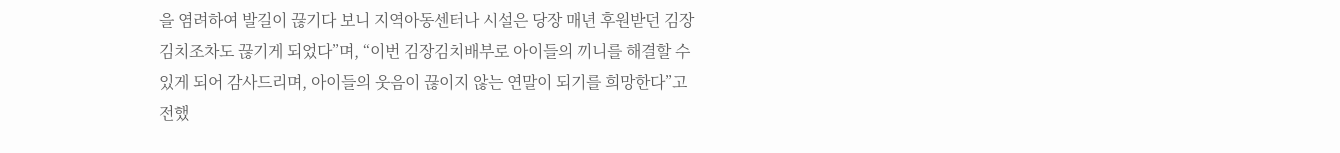을 염려하여 발길이 끊기다 보니 지역아동센터나 시설은 당장 매년 후원받던 김장김치조차도 끊기게 되었다”며, “이번 김장김치배부로 아이들의 끼니를 해결할 수 있게 되어 감사드리며, 아이들의 웃음이 끊이지 않는 연말이 되기를 희망한다”고 전했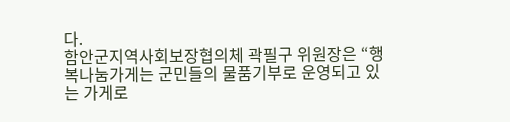다.
함안군지역사회보장협의체 곽필구 위원장은 “행복나눔가게는 군민들의 물품기부로 운영되고 있는 가게로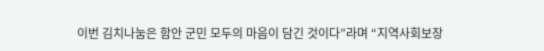이번 김치나눔은 함안 군민 모두의 마음이 담긴 것이다”라며 “지역사회보장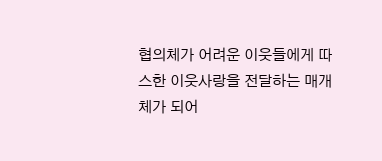협의체가 어려운 이웃들에게 따스한 이웃사랑을 전달하는 매개체가 되어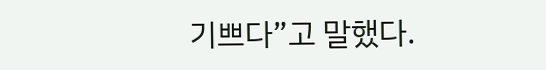기쁘다”고 말했다.